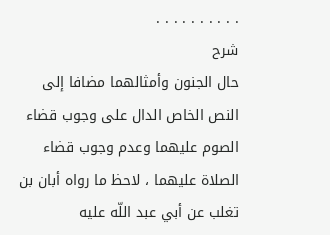. . . . . . . . . .
شرح
حال الجنون وأمثالهما مضافا إلى النص الخاص الدال على وجوب قضاء الصوم عليهما وعدم وجوب قضاء الصلاة عليهما ، لاحظ ما رواه أبان بن تغلب عن أبي عبد اللّه عليه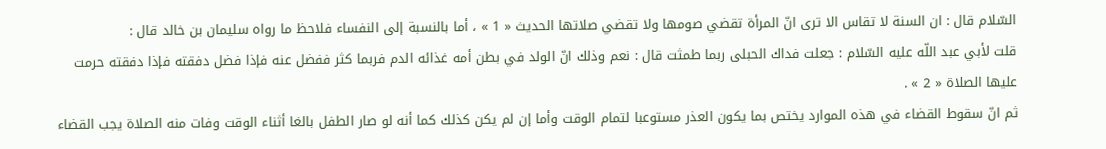السّلام قال : ان السنة لا تقاس الا ترى انّ المرأة تقضي صومها ولا تقضي صلاتها الحديث « 1 » ، أما بالنسبة إلى النفساء فلاحظ ما رواه سليمان بن خالد قال :
قلت لأبي عبد اللّه عليه السّلام : جعلت فداك الحبلى ربما طمثت قال : نعم وذلك انّ الولد في بطن أمه غذائه الدم فربما كثر ففضل عنه فإذا فضل دفقته فإذا دفقته حرمت عليها الصلاة « 2 » .
ثم انّ سقوط القضاء في هذه الموارد يختص بما يكون العذر مستوعبا لتمام الوقت وأما إن لم يكن كذلك كما أنه لو صار الطفل بالغا أثناء الوقت وفات منه الصلاة يجب القضاء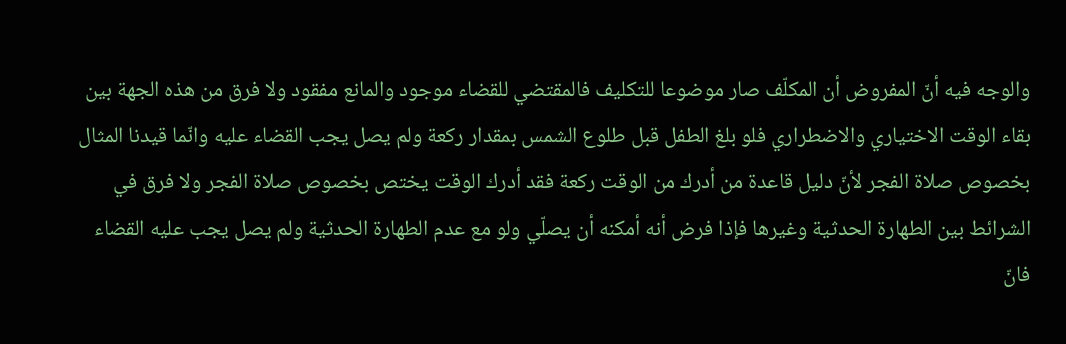والوجه فيه أنّ المفروض أن المكلّف صار موضوعا للتكليف فالمقتضي للقضاء موجود والمانع مفقود ولا فرق من هذه الجهة بين بقاء الوقت الاختياري والاضطراري فلو بلغ الطفل قبل طلوع الشمس بمقدار ركعة ولم يصل يجب القضاء عليه وانّما قيدنا المثال بخصوص صلاة الفجر لأنّ دليل قاعدة من أدرك من الوقت ركعة فقد أدرك الوقت يختص بخصوص صلاة الفجر ولا فرق في الشرائط بين الطهارة الحدثية وغيرها فإذا فرض أنه أمكنه أن يصلّي ولو مع عدم الطهارة الحدثية ولم يصل يجب عليه القضاء فانّ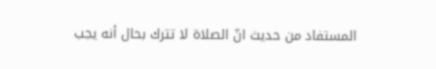المستفاد من حديث انّ الصلاة لا تترك بحال أنه يجب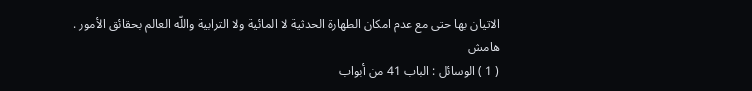الاتيان بها حتى مع عدم امكان الطهارة الحدثية لا المائية ولا الترابية واللّه العالم بحقائق الأمور .
هامش
( 1 ) الوسائل : الباب 41 من أبواب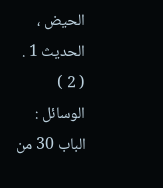الحيض ، الحديث 1 .
( 2 ) الوسائل : الباب 30 من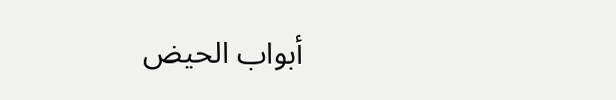أبواب الحيض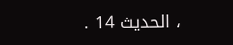، الحديث 14 .